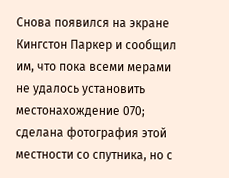Снова появился на экране Кингстон Паркер и сообщил им, что пока всеми мерами не удалось установить местонахождение 070; сделана фотография этой местности со спутника, но с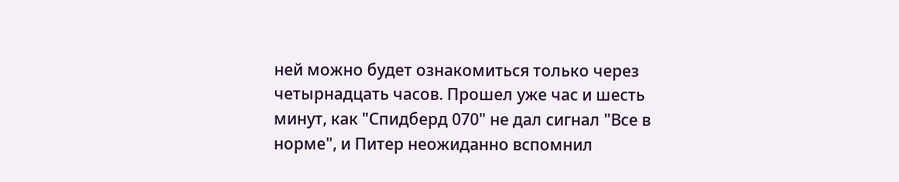ней можно будет ознакомиться только через четырнадцать часов. Прошел уже час и шесть минут, как "Спидберд 070" не дал сигнал "Все в норме", и Питер неожиданно вспомнил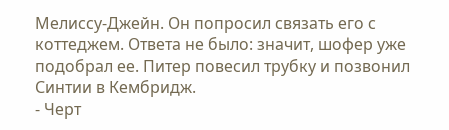Мелиссу-Джейн. Он попросил связать его с коттеджем. Ответа не было: значит, шофер уже подобрал ее. Питер повесил трубку и позвонил Синтии в Кембридж.
- Черт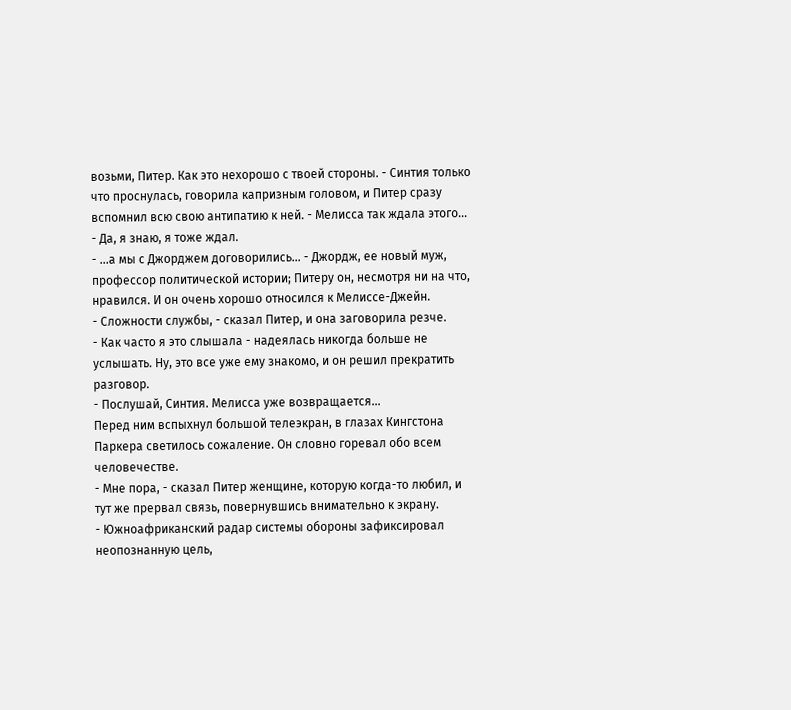возьми, Питер. Как это нехорошо с твоей стороны. - Синтия только что проснулась, говорила капризным головом, и Питер сразу вспомнил всю свою антипатию к ней. - Мелисса так ждала этого...
- Да, я знаю, я тоже ждал.
- ...а мы с Джорджем договорились... - Джордж, ее новый муж, профессор политической истории; Питеру он, несмотря ни на что, нравился. И он очень хорошо относился к Мелиссе-Джейн.
- Сложности службы, - сказал Питер, и она заговорила резче.
- Как часто я это слышала - надеялась никогда больше не услышать. Ну, это все уже ему знакомо, и он решил прекратить разговор.
- Послушай, Синтия. Мелисса уже возвращается...
Перед ним вспыхнул большой телеэкран, в глазах Кингстона Паркера светилось сожаление. Он словно горевал обо всем человечестве.
- Мне пора, - сказал Питер женщине, которую когда-то любил, и тут же прервал связь, повернувшись внимательно к экрану.
- Южноафриканский радар системы обороны зафиксировал неопознанную цель,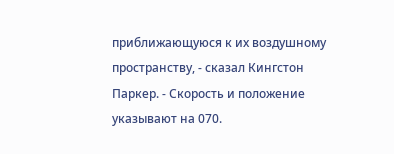приближающуюся к их воздушному пространству, - сказал Кингстон Паркер. - Скорость и положение указывают на 070.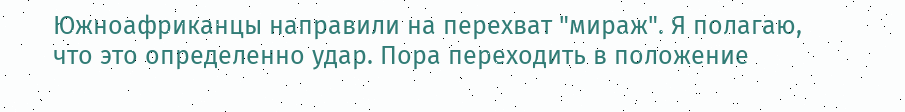Южноафриканцы направили на перехват "мираж". Я полагаю, что это определенно удар. Пора переходить в положение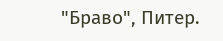"Браво", Питер.